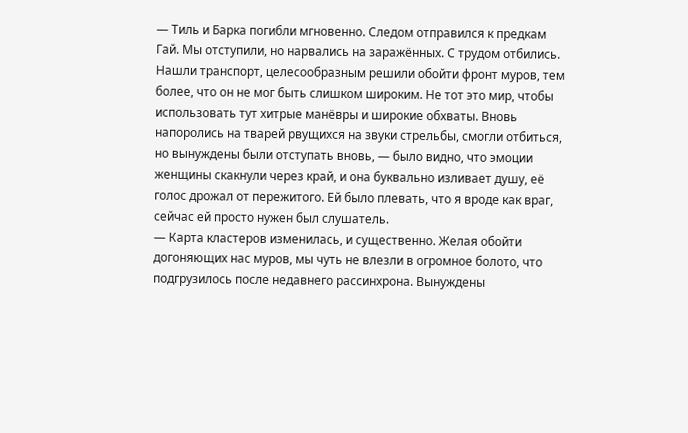— Тиль и Барка погибли мгновенно. Следом отправился к предкам Гай. Мы отступили, но нарвались на заражённых. С трудом отбились. Нашли транспорт, целесообразным решили обойти фронт муров, тем более, что он не мог быть слишком широким. Не тот это мир, чтобы использовать тут хитрые манёвры и широкие обхваты. Вновь напоролись на тварей рвущихся на звуки стрельбы, смогли отбиться, но вынуждены были отступать вновь, — было видно, что эмоции женщины скакнули через край, и она буквально изливает душу, её голос дрожал от пережитого. Ей было плевать, что я вроде как враг, сейчас ей просто нужен был слушатель.
— Карта кластеров изменилась, и существенно. Желая обойти догоняющих нас муров, мы чуть не влезли в огромное болото, что подгрузилось после недавнего рассинхрона. Вынуждены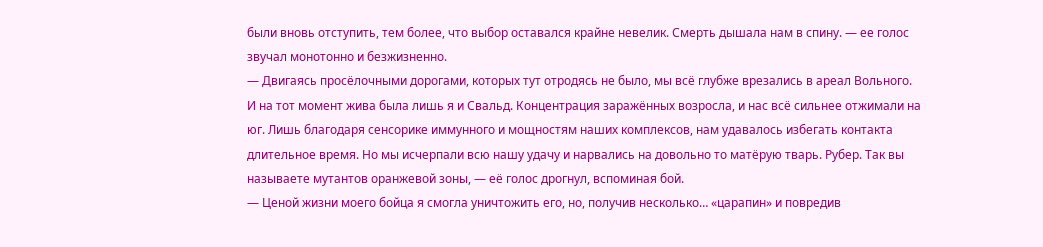были вновь отступить, тем более, что выбор оставался крайне невелик. Смерть дышала нам в спину. — ее голос звучал монотонно и безжизненно.
— Двигаясь просёлочными дорогами, которых тут отродясь не было, мы всё глубже врезались в ареал Вольного. И на тот момент жива была лишь я и Свальд. Концентрация заражённых возросла, и нас всё сильнее отжимали на юг. Лишь благодаря сенсорике иммунного и мощностям наших комплексов, нам удавалось избегать контакта длительное время. Но мы исчерпали всю нашу удачу и нарвались на довольно то матёрую тварь. Рубер. Так вы называете мутантов оранжевой зоны, — её голос дрогнул, вспоминая бой.
— Ценой жизни моего бойца я смогла уничтожить его, но, получив несколько… «царапин» и повредив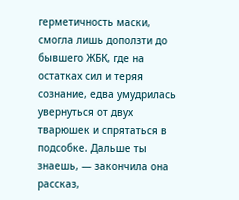герметичность маски, смогла лишь доползти до бывшего ЖБК, где на остатках сил и теряя сознание, едва умудрилась увернуться от двух тварюшек и спрятаться в подсобке. Дальше ты знаешь, — закончила она рассказ,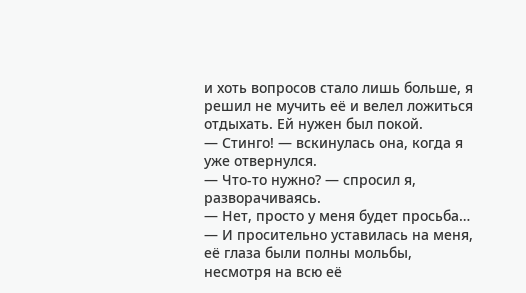и хоть вопросов стало лишь больше, я решил не мучить её и велел ложиться отдыхать. Ей нужен был покой.
— Стинго! — вскинулась она, когда я уже отвернулся.
— Что-то нужно? — спросил я, разворачиваясь.
— Нет, просто у меня будет просьба… — И просительно уставилась на меня, её глаза были полны мольбы, несмотря на всю её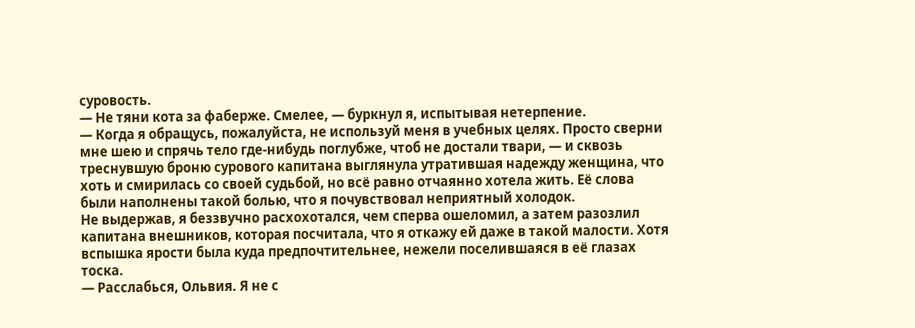суровость.
— Не тяни кота за фаберже. Смелее, — буркнул я, испытывая нетерпение.
— Когда я обращусь, пожалуйста, не используй меня в учебных целях. Просто сверни мне шею и спрячь тело где-нибудь поглубже, чтоб не достали твари, — и сквозь треснувшую броню сурового капитана выглянула утратившая надежду женщина, что хоть и смирилась со своей судьбой, но всё равно отчаянно хотела жить. Её слова были наполнены такой болью, что я почувствовал неприятный холодок.
Не выдержав, я беззвучно расхохотался, чем сперва ошеломил, а затем разозлил капитана внешников, которая посчитала, что я откажу ей даже в такой малости. Хотя вспышка ярости была куда предпочтительнее, нежели поселившаяся в её глазах тоска.
— Расслабься, Ольвия. Я не с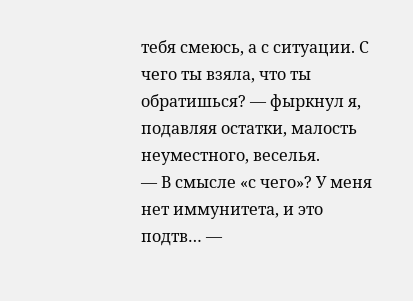тебя смеюсь, а с ситуации. С чего ты взяла, что ты обратишься? — фыркнул я, подавляя остатки, малость неуместного, веселья.
— В смысле «с чего»? У меня нет иммунитета, и это подтв… —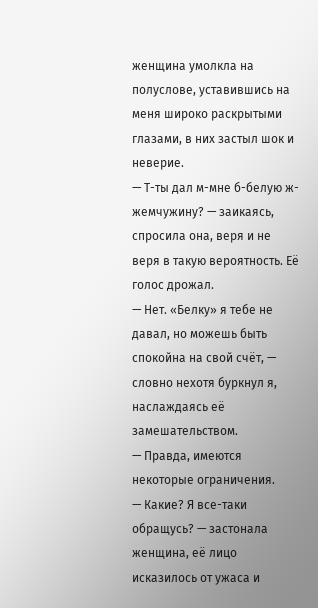женщина умолкла на полуслове, уставившись на меня широко раскрытыми глазами, в них застыл шок и неверие.
— Т-ты дал м-мне б-белую ж-жемчужину? — заикаясь, спросила она, веря и не веря в такую вероятность. Её голос дрожал.
— Нет. «Белку» я тебе не давал, но можешь быть спокойна на свой счёт, — словно нехотя буркнул я, наслаждаясь её замешательством.
— Правда, имеются некоторые ограничения.
— Какие? Я все-таки обращусь? — застонала женщина, её лицо исказилось от ужаса и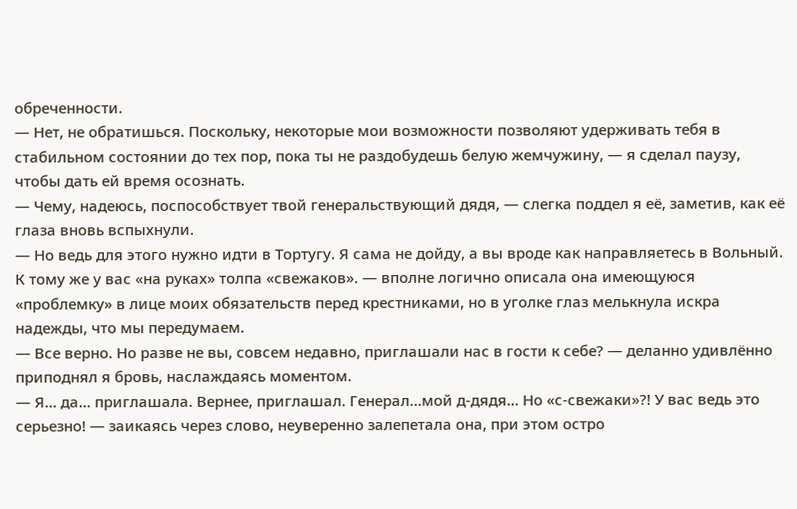обреченности.
— Нет, не обратишься. Поскольку, некоторые мои возможности позволяют удерживать тебя в стабильном состоянии до тех пор, пока ты не раздобудешь белую жемчужину, — я сделал паузу, чтобы дать ей время осознать.
— Чему, надеюсь, поспособствует твой генеральствующий дядя, — слегка поддел я её, заметив, как её глаза вновь вспыхнули.
— Но ведь для этого нужно идти в Тортугу. Я сама не дойду, а вы вроде как направляетесь в Вольный. К тому же у вас «на руках» толпа «свежаков». — вполне логично описала она имеющуюся «проблемку» в лице моих обязательств перед крестниками, но в уголке глаз мелькнула искра надежды, что мы передумаем.
— Все верно. Но разве не вы, совсем недавно, приглашали нас в гости к себе? — деланно удивлённо приподнял я бровь, наслаждаясь моментом.
— Я… да… приглашала. Вернее, приглашал. Генерал…мой д-дядя… Но «с-свежаки»?! У вас ведь это серьезно! — заикаясь через слово, неуверенно залепетала она, при этом остро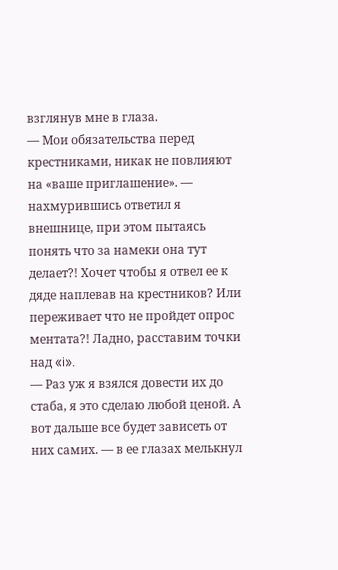взглянув мне в глаза.
— Мои обязательства перед крестниками, никак не повлияют на «ваше приглашение». — нахмурившись ответил я внешнице, при этом пытаясь понять что за намеки она тут делает?! Хочет чтобы я отвел ее к дяде наплевав на крестников? Или переживает что не пройдет опрос ментата?! Ладно, расставим точки над «i».
— Раз уж я взялся довести их до стаба, я это сделаю любой ценой. А вот дальше все будет зависеть от них самих. — в ее глазах мелькнул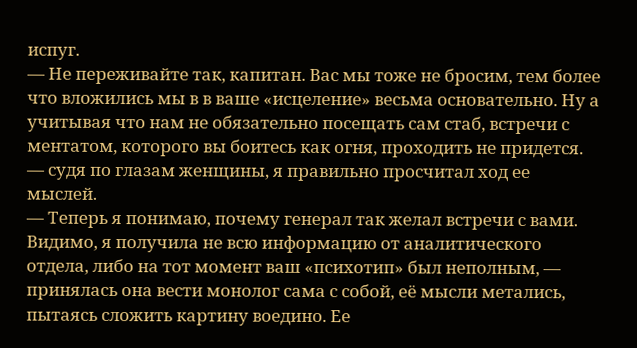испуг.
— Не переживайте так, капитан. Вас мы тоже не бросим, тем более что вложились мы в в ваше «исцеление» весьма основательно. Ну а учитывая что нам не обязательно посещать сам стаб, встречи с ментатом, которого вы боитесь как огня, проходить не придется. — судя по глазам женщины, я правильно просчитал ход ее мыслей.
— Теперь я понимаю, почему генерал так желал встречи с вами. Видимо, я получила не всю информацию от аналитического отдела, либо на тот момент ваш «психотип» был неполным, — принялась она вести монолог сама с собой, её мысли метались, пытаясь сложить картину воедино. Ее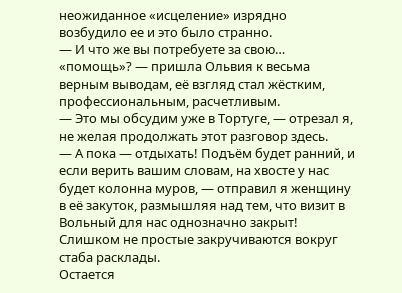неожиданное «исцеление» изрядно возбудило ее и это было странно.
— И что же вы потребуете за свою… «помощь»? — пришла Ольвия к весьма верным выводам, её взгляд стал жёстким, профессиональным, расчетливым.
— Это мы обсудим уже в Тортуге, — отрезал я, не желая продолжать этот разговор здесь.
— А пока — отдыхать! Подъём будет ранний, и если верить вашим словам, на хвосте у нас будет колонна муров, — отправил я женщину в её закуток, размышляя над тем, что визит в Вольный для нас однозначно закрыт! Слишком не простые закручиваются вокруг стаба расклады.
Остается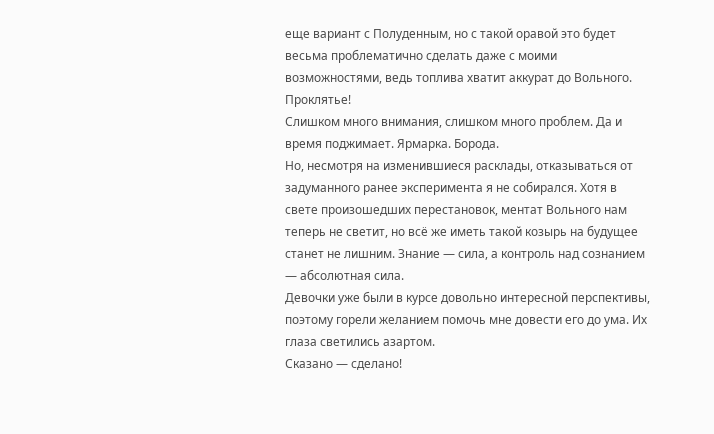еще вариант с Полуденным, но с такой оравой это будет весьма проблематично сделать даже с моими возможностями, ведь топлива хватит аккурат до Вольного.
Проклятье!
Слишком много внимания, слишком много проблем. Да и время поджимает. Ярмарка. Борода.
Но, несмотря на изменившиеся расклады, отказываться от задуманного ранее эксперимента я не собирался. Хотя в свете произошедших перестановок, ментат Вольного нам теперь не светит, но всё же иметь такой козырь на будущее станет не лишним. Знание — сила, а контроль над сознанием — абсолютная сила.
Девочки уже были в курсе довольно интересной перспективы, поэтому горели желанием помочь мне довести его до ума. Их глаза светились азартом.
Сказано — сделано!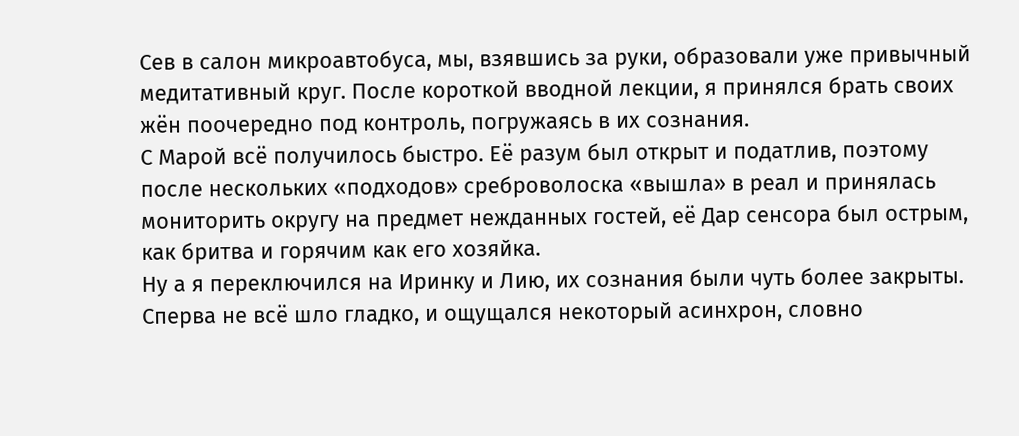Сев в салон микроавтобуса, мы, взявшись за руки, образовали уже привычный медитативный круг. После короткой вводной лекции, я принялся брать своих жён поочередно под контроль, погружаясь в их сознания.
С Марой всё получилось быстро. Её разум был открыт и податлив, поэтому после нескольких «подходов» среброволоска «вышла» в реал и принялась мониторить округу на предмет нежданных гостей, её Дар сенсора был острым, как бритва и горячим как его хозяйка.
Ну а я переключился на Иринку и Лию, их сознания были чуть более закрыты.
Сперва не всё шло гладко, и ощущался некоторый асинхрон, словно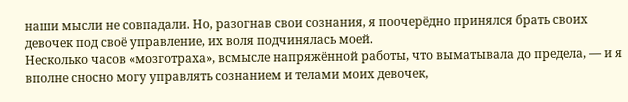наши мысли не совпадали. Но, разогнав свои сознания, я поочерёдно принялся брать своих девочек под своё управление, их воля подчинялась моей.
Несколько часов «мозготраха», всмысле напряжённой работы, что выматывала до предела, — и я вполне сносно могу управлять сознанием и телами моих девочек,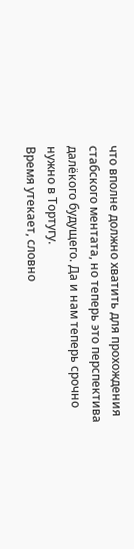что вполне должно хватить для прохождения стабского ментата, но теперь это перспектива далёкого будущего. Да и нам теперь срочно нужно в Тортугу.
Время утекает, словно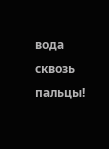вода сквозь пальцы!